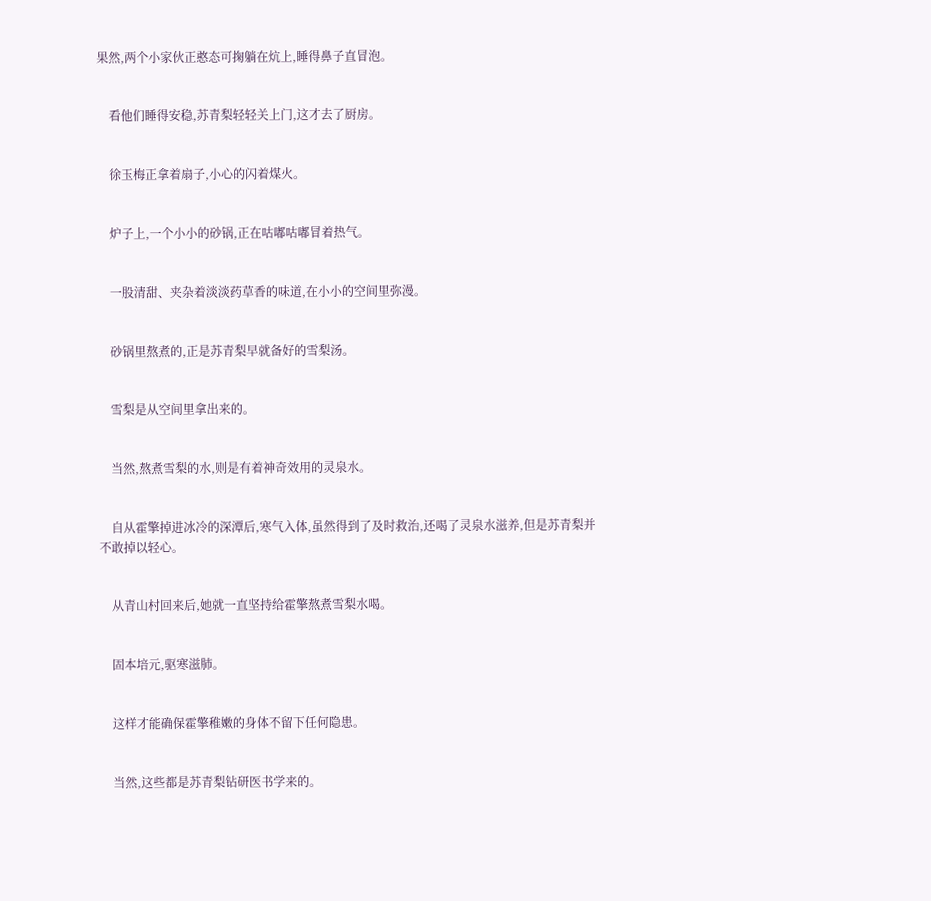果然,两个小家伙正憨态可掬躺在炕上,睡得鼻子直冒泡。


    看他们睡得安稳,苏青梨轻轻关上门,这才去了厨房。


    徐玉梅正拿着扇子,小心的闪着煤火。


    炉子上,一个小小的砂锅,正在咕嘟咕嘟冒着热气。


    一股清甜、夹杂着淡淡药草香的味道,在小小的空间里弥漫。


    砂锅里熬煮的,正是苏青梨早就备好的雪梨汤。


    雪梨是从空间里拿出来的。


    当然,熬煮雪梨的水,则是有着神奇效用的灵泉水。


    自从霍擎掉进冰冷的深潭后,寒气入体,虽然得到了及时救治,还喝了灵泉水滋养,但是苏青梨并不敢掉以轻心。


    从青山村回来后,她就一直坚持给霍擎熬煮雪梨水喝。


    固本培元,驱寒滋肺。


    这样才能确保霍擎稚嫩的身体不留下任何隐患。


    当然,这些都是苏青梨钻研医书学来的。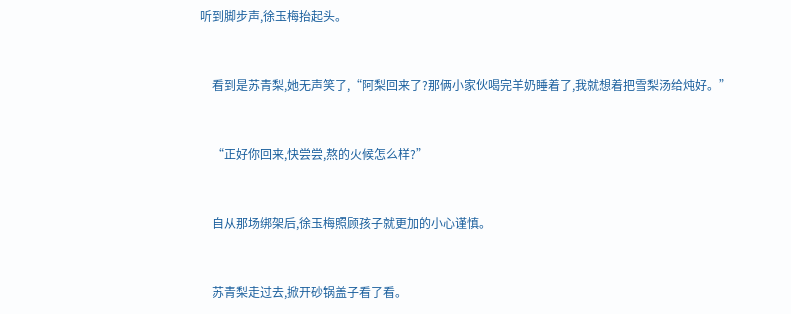听到脚步声,徐玉梅抬起头。


    看到是苏青梨,她无声笑了,“阿梨回来了?那俩小家伙喝完羊奶睡着了,我就想着把雪梨汤给炖好。”


    “正好你回来,快尝尝,熬的火候怎么样?”


    自从那场绑架后,徐玉梅照顾孩子就更加的小心谨慎。


    苏青梨走过去,掀开砂锅盖子看了看。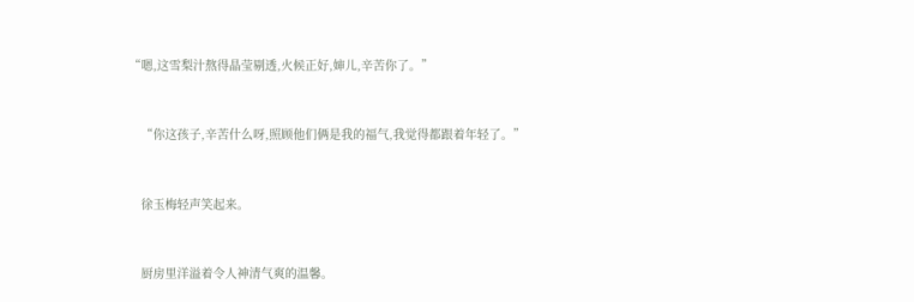“嗯,这雪梨汁熬得晶莹剔透,火候正好,婶儿,辛苦你了。”


    “你这孩子,辛苦什么呀,照顾他们俩是我的福气,我觉得都跟着年轻了。”


    徐玉梅轻声笑起来。


    厨房里洋溢着令人神清气爽的温馨。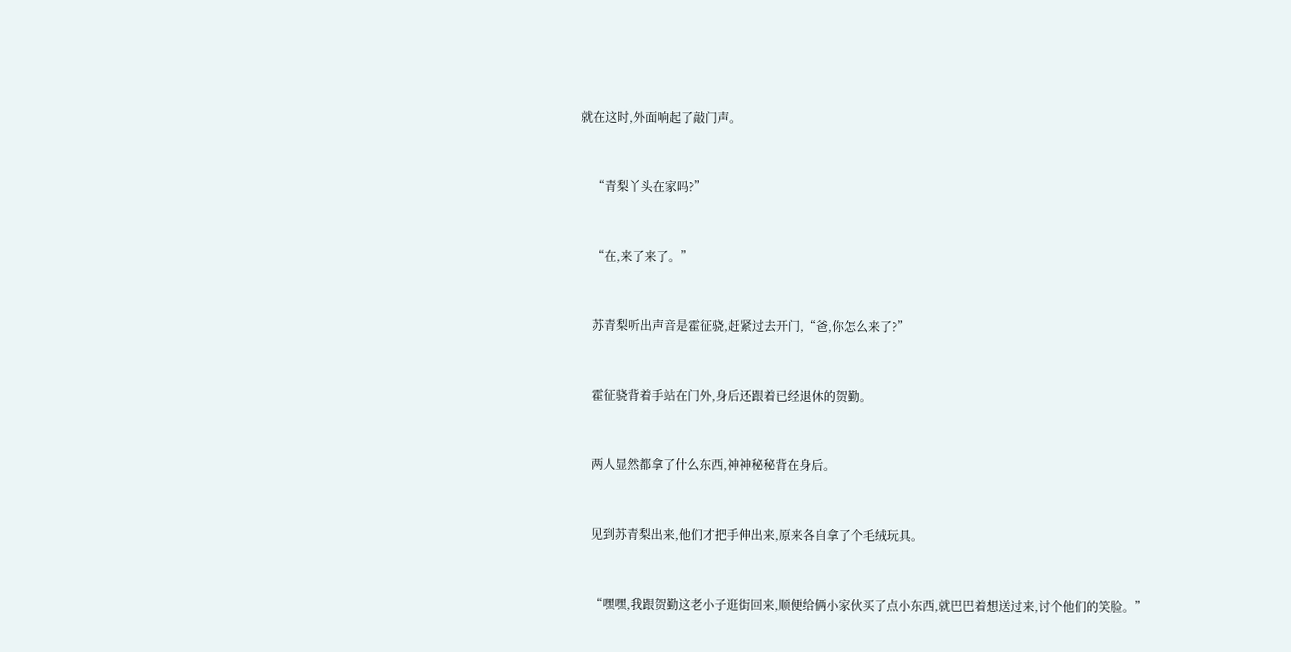就在这时,外面响起了敲门声。


    “青梨丫头在家吗?”


    “在,来了来了。”


    苏青梨听出声音是霍征骁,赶紧过去开门,“爸,你怎么来了?”


    霍征骁背着手站在门外,身后还跟着已经退休的贺勤。


    两人显然都拿了什么东西,神神秘秘背在身后。


    见到苏青梨出来,他们才把手伸出来,原来各自拿了个毛绒玩具。


    “嘿嘿,我跟贺勤这老小子逛街回来,顺便给俩小家伙买了点小东西,就巴巴着想送过来,讨个他们的笑脸。”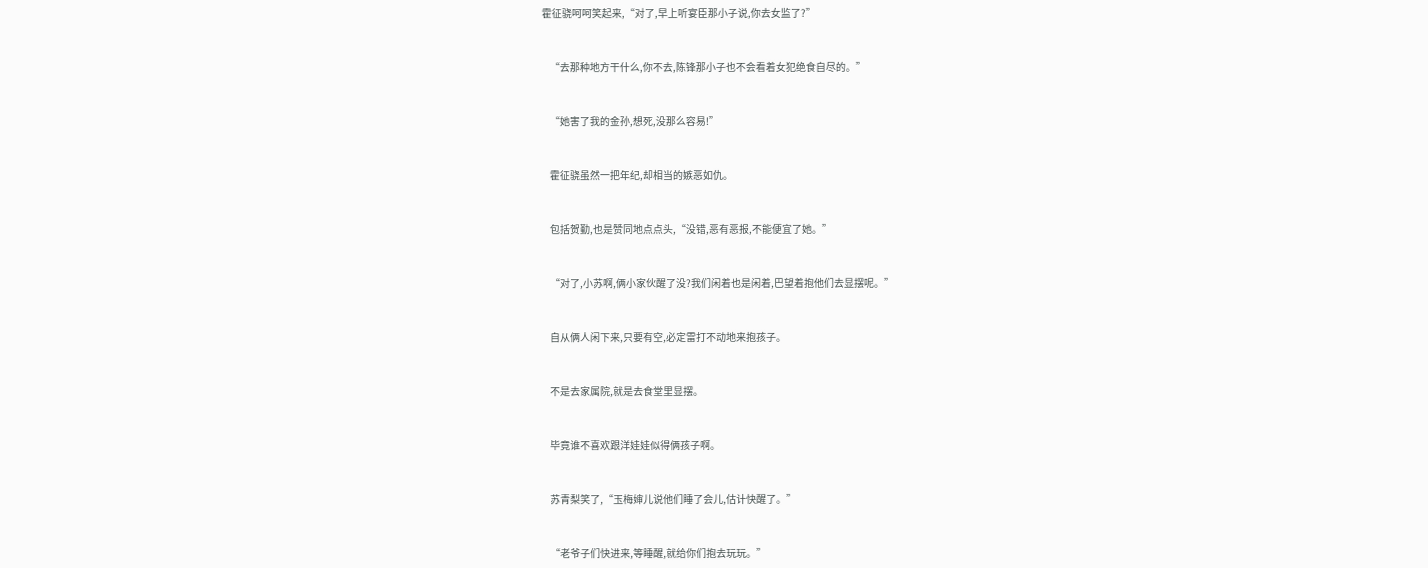霍征骁呵呵笑起来,“对了,早上听宴臣那小子说,你去女监了?”


    “去那种地方干什么,你不去,陈锋那小子也不会看着女犯绝食自尽的。”


    “她害了我的金孙,想死,没那么容易!”


    霍征骁虽然一把年纪,却相当的嫉恶如仇。


    包括贺勤,也是赞同地点点头,“没错,恶有恶报,不能便宜了她。”


    “对了,小苏啊,俩小家伙醒了没?我们闲着也是闲着,巴望着抱他们去显摆呢。”


    自从俩人闲下来,只要有空,必定雷打不动地来抱孩子。


    不是去家属院,就是去食堂里显摆。


    毕竟谁不喜欢跟洋娃娃似得俩孩子啊。


    苏青梨笑了,“玉梅婶儿说他们睡了会儿,估计快醒了。”


    “老爷子们快进来,等睡醒,就给你们抱去玩玩。”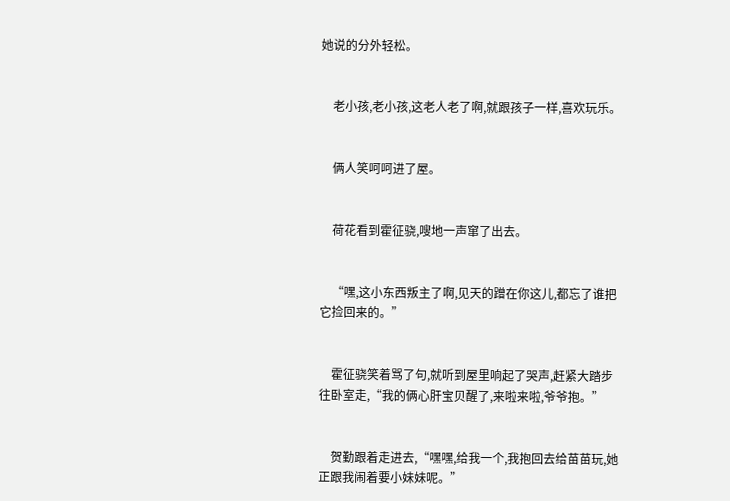她说的分外轻松。


    老小孩,老小孩,这老人老了啊,就跟孩子一样,喜欢玩乐。


    俩人笑呵呵进了屋。


    荷花看到霍征骁,嗖地一声窜了出去。


    “嘿,这小东西叛主了啊,见天的蹭在你这儿,都忘了谁把它捡回来的。”


    霍征骁笑着骂了句,就听到屋里响起了哭声,赶紧大踏步往卧室走,“我的俩心肝宝贝醒了,来啦来啦,爷爷抱。”


    贺勤跟着走进去,“嘿嘿,给我一个,我抱回去给苗苗玩,她正跟我闹着要小妹妹呢。”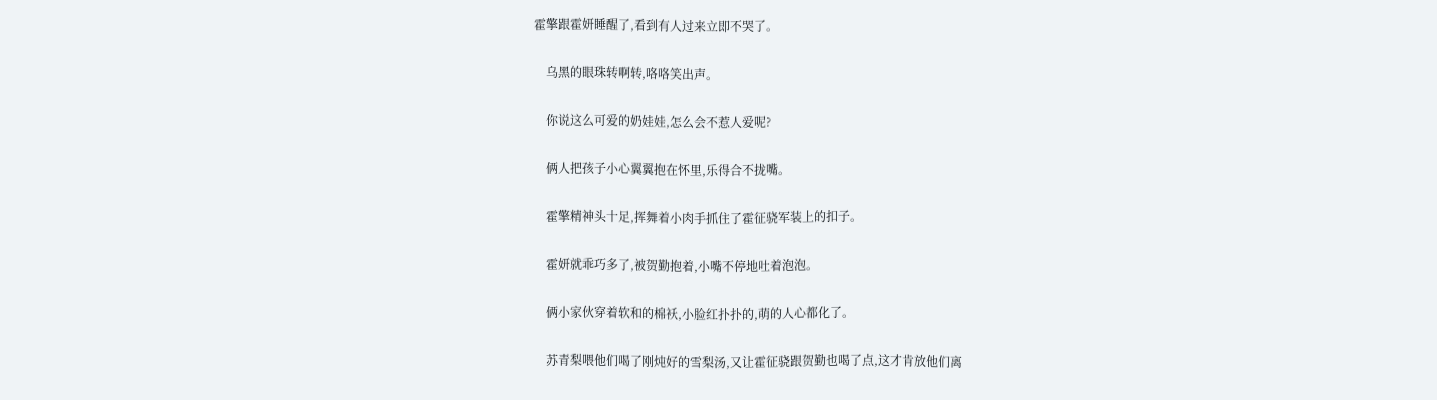霍擎跟霍妍睡醒了,看到有人过来立即不哭了。


    乌黑的眼珠转啊转,咯咯笑出声。


    你说这么可爱的奶娃娃,怎么会不惹人爱呢?


    俩人把孩子小心翼翼抱在怀里,乐得合不拢嘴。


    霍擎精神头十足,挥舞着小肉手抓住了霍征骁军装上的扣子。


    霍妍就乖巧多了,被贺勤抱着,小嘴不停地吐着泡泡。


    俩小家伙穿着软和的棉袄,小脸红扑扑的,萌的人心都化了。


    苏青梨喂他们喝了刚炖好的雪梨汤,又让霍征骁跟贺勤也喝了点,这才肯放他们离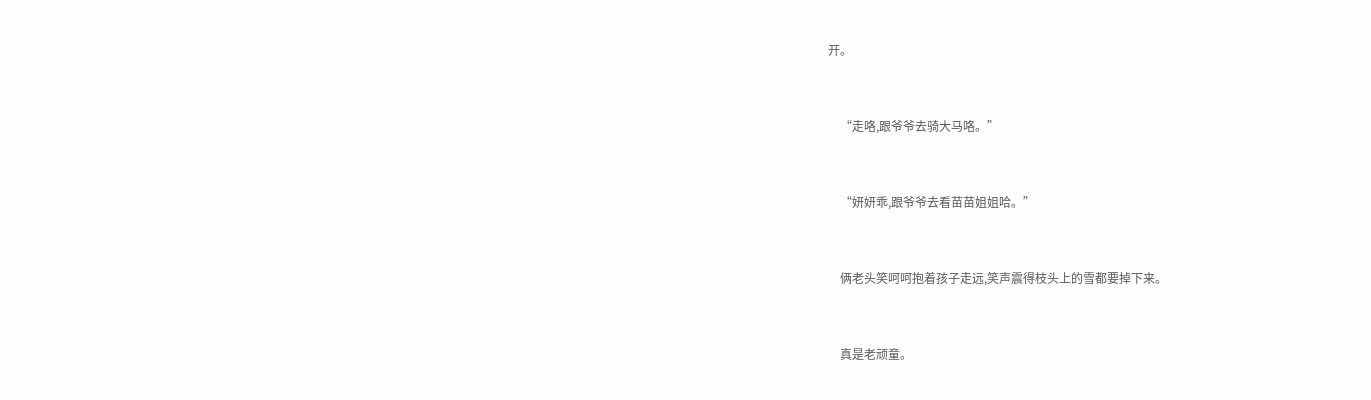开。


    “走咯,跟爷爷去骑大马咯。”


    “妍妍乖,跟爷爷去看苗苗姐姐哈。”


    俩老头笑呵呵抱着孩子走远,笑声震得枝头上的雪都要掉下来。


    真是老顽童。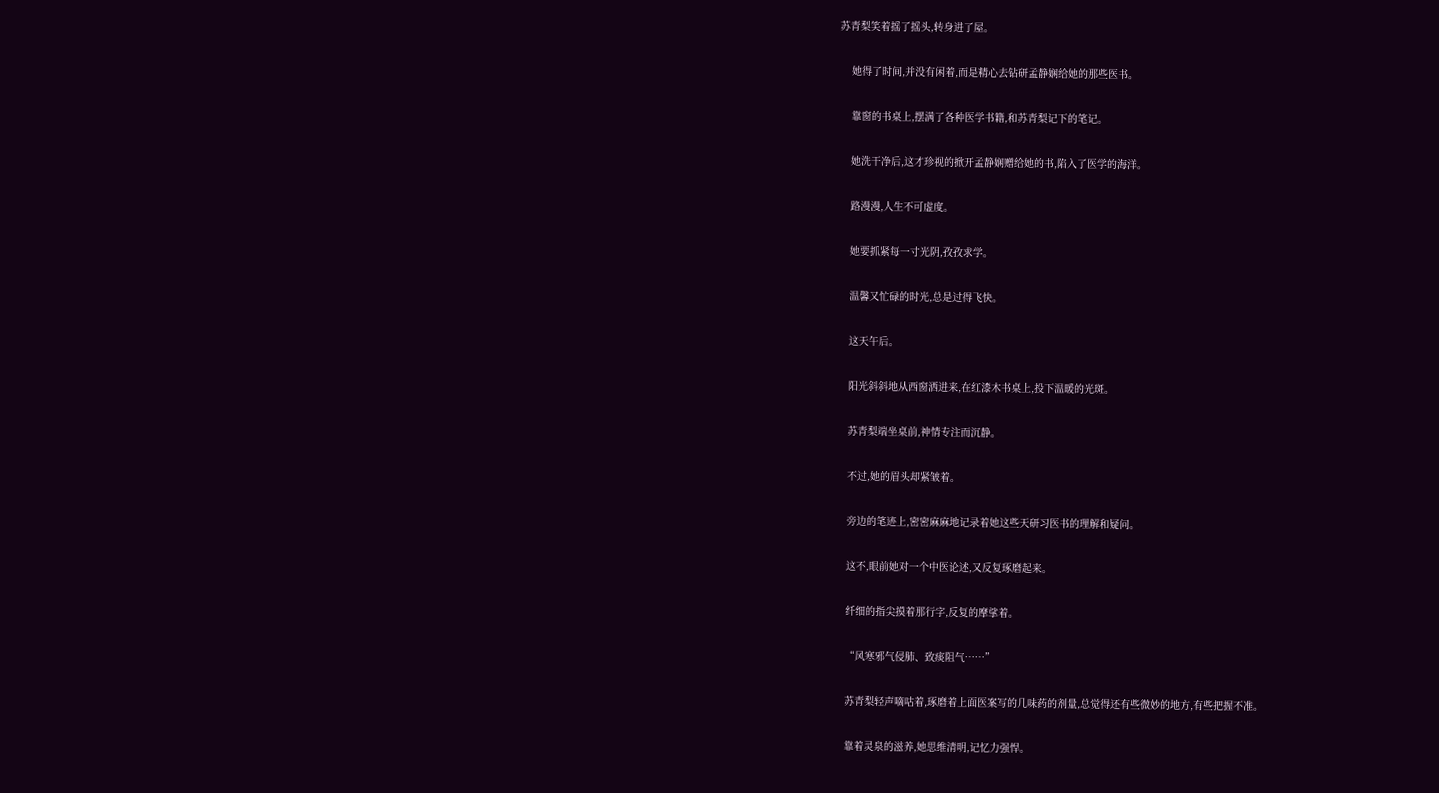苏青梨笑着摇了摇头,转身进了屋。


    她得了时间,并没有闲着,而是精心去钻研孟静娴给她的那些医书。


    靠窗的书桌上,摆满了各种医学书籍,和苏青梨记下的笔记。


    她洗干净后,这才珍视的掀开孟静娴赠给她的书,陷入了医学的海洋。


    路漫漫,人生不可虚度。


    她要抓紧每一寸光阴,孜孜求学。


    温馨又忙碌的时光,总是过得飞快。


    这天午后。


    阳光斜斜地从西窗洒进来,在红漆木书桌上,投下温暖的光斑。


    苏青梨端坐桌前,神情专注而沉静。


    不过,她的眉头却紧皱着。


    旁边的笔迹上,密密麻麻地记录着她这些天研习医书的理解和疑问。


    这不,眼前她对一个中医论述,又反复琢磨起来。


    纤细的指尖摸着那行字,反复的摩挲着。


    “风寒邪气侵肺、致痰阻气……”


    苏青梨轻声嘀咕着,琢磨着上面医案写的几味药的剂量,总觉得还有些微妙的地方,有些把握不准。


    靠着灵泉的滋养,她思维清明,记忆力强悍。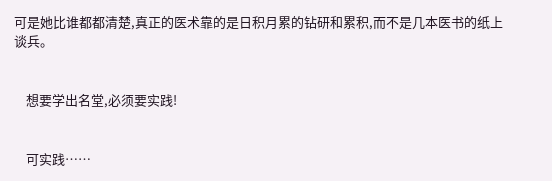可是她比谁都都清楚,真正的医术靠的是日积月累的钻研和累积,而不是几本医书的纸上谈兵。


    想要学出名堂,必须要实践!


    可实践……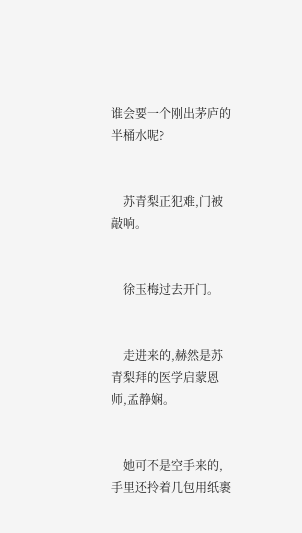谁会要一个刚出茅庐的半桶水呢?


    苏青梨正犯难,门被敲响。


    徐玉梅过去开门。


    走进来的,赫然是苏青梨拜的医学启蒙恩师,孟静娴。


    她可不是空手来的,手里还拎着几包用纸裹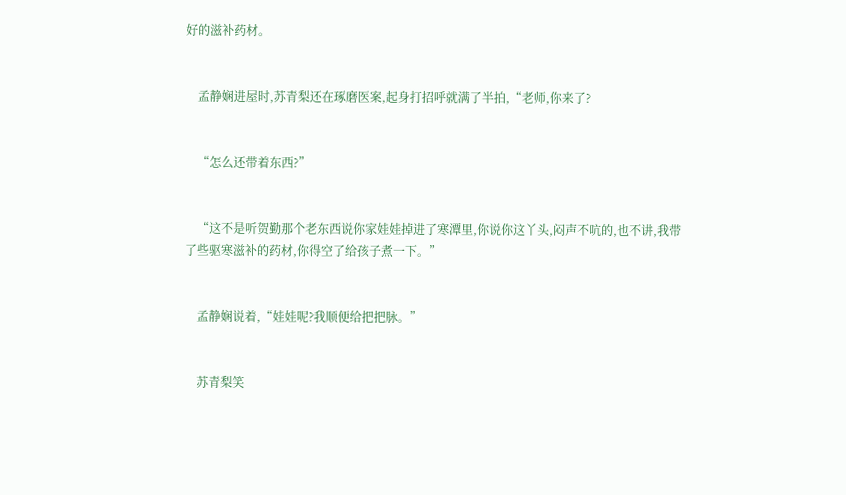好的滋补药材。


    孟静娴进屋时,苏青梨还在琢磨医案,起身打招呼就满了半拍,“老师,你来了?


    “怎么还带着东西?”


    “这不是听贺勤那个老东西说你家娃娃掉进了寒潭里,你说你这丫头,闷声不吭的,也不讲,我带了些驱寒滋补的药材,你得空了给孩子煮一下。”


    孟静娴说着,“娃娃呢?我顺便给把把脉。”


    苏青梨笑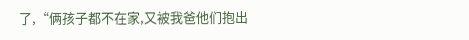了,“俩孩子都不在家,又被我爸他们抱出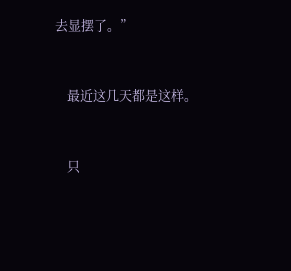去显摆了。”


    最近这几天都是这样。


    只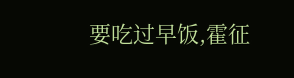要吃过早饭,霍征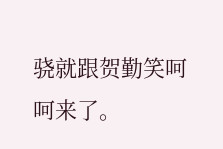骁就跟贺勤笑呵呵来了。